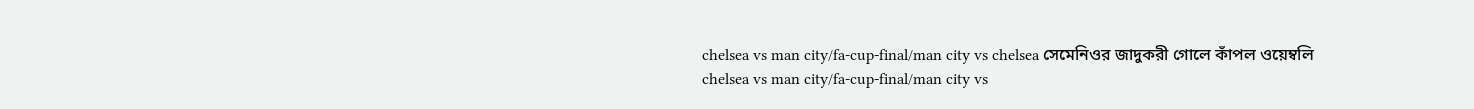chelsea vs man city/fa-cup-final/man city vs chelsea সেমেনিওর জাদুকরী গোলে কাঁপল ওয়েম্বলি
chelsea vs man city/fa-cup-final/man city vs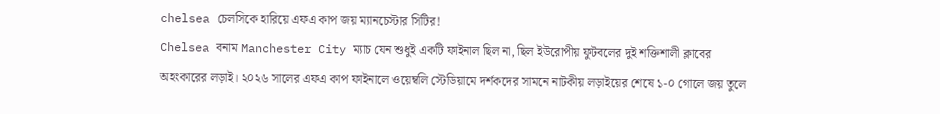chelsea চেলসিকে হারিয়ে এফএ কাপ জয় ম্যানচেস্টার সিটির!
Chelsea বনাম Manchester City ম্যাচ যেন শুধুই একটি ফাইনাল ছিল না, ছিল ইউরোপীয় ফুটবলের দুই শক্তিশালী ক্লাবের অহংকারের লড়াই। ২০২৬ সালের এফএ কাপ ফাইনালে ওয়েম্বলি স্টেডিয়ামে দর্শকদের সামনে নাটকীয় লড়াইয়ের শেষে ১-০ গোলে জয় তুলে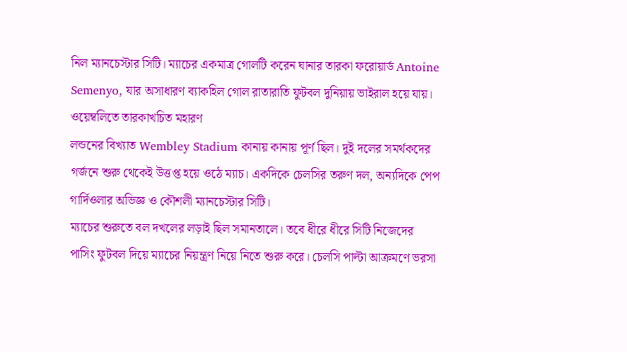নিল ম্যানচেস্টার সিটি। ম্যাচের একমাত্র গোলটি করেন ঘানার তারকা ফরোয়ার্ড Antoine Semenyo, যার অসাধারণ ব্যাকহিল গোল রাতারাতি ফুটবল দুনিয়ায় ভাইরাল হয়ে যায়।
ওয়েম্বলিতে তারকাখচিত মহারণ
লন্ডনের বিখ্যাত Wembley Stadium কানায় কানায় পূর্ণ ছিল। দুই দলের সমর্থকদের গর্জনে শুরু থেকেই উত্তপ্ত হয়ে ওঠে ম্যাচ। একদিকে চেলসির তরুণ দল, অন্যদিকে পেপ গার্দিওলার অভিজ্ঞ ও কৌশলী ম্যানচেস্টার সিটি।
ম্যাচের শুরুতে বল দখলের লড়াই ছিল সমানতালে। তবে ধীরে ধীরে সিটি নিজেদের পাসিং ফুটবল দিয়ে ম্যাচের নিয়ন্ত্রণ নিয়ে নিতে শুরু করে। চেলসি পাল্টা আক্রমণে ভরসা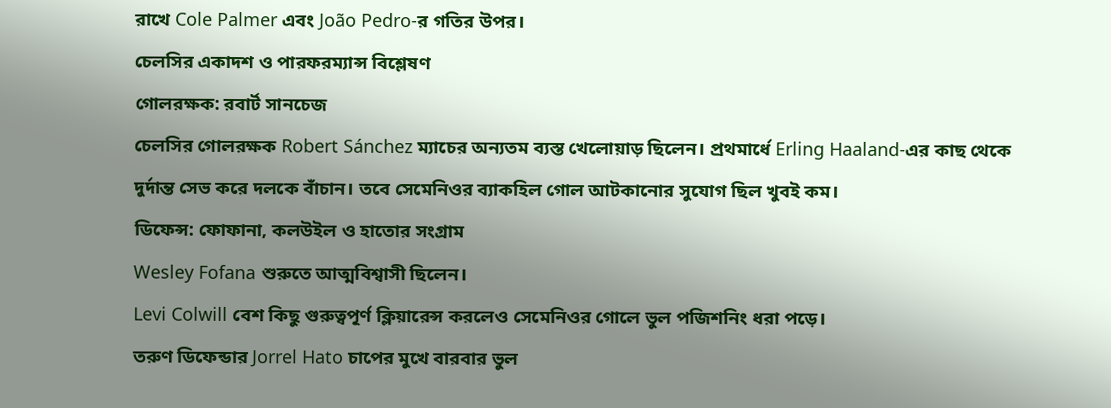রাখে Cole Palmer এবং João Pedro-র গতির উপর।
চেলসির একাদশ ও পারফরম্যান্স বিশ্লেষণ
গোলরক্ষক: রবার্ট সানচেজ
চেলসির গোলরক্ষক Robert Sánchez ম্যাচের অন্যতম ব্যস্ত খেলোয়াড় ছিলেন। প্রথমার্ধে Erling Haaland-এর কাছ থেকে দুর্দান্ত সেভ করে দলকে বাঁচান। তবে সেমেনিওর ব্যাকহিল গোল আটকানোর সুযোগ ছিল খুবই কম।
ডিফেন্স: ফোফানা, কলউইল ও হাতোর সংগ্রাম
Wesley Fofana শুরুতে আত্মবিশ্বাসী ছিলেন।
Levi Colwill বেশ কিছু গুরুত্বপূর্ণ ক্লিয়ারেন্স করলেও সেমেনিওর গোলে ভুল পজিশনিং ধরা পড়ে।
তরুণ ডিফেন্ডার Jorrel Hato চাপের মুখে বারবার ভুল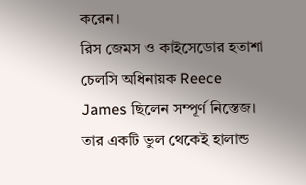করেন।
রিস জেমস ও কাইসেডোর হতাশা
চেলসি অধিনায়ক Reece James ছিলেন সম্পূর্ণ নিস্তেজ। তার একটি ভুল থেকেই হালান্ড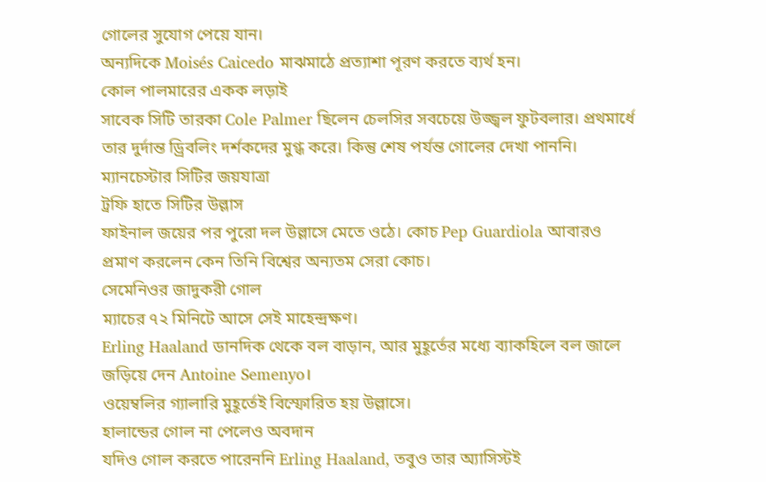গোলের সুযোগ পেয়ে যান।
অন্যদিকে Moisés Caicedo মাঝমাঠে প্রত্যাশা পূরণ করতে ব্যর্থ হন।
কোল পালমারের একক লড়াই
সাবেক সিটি তারকা Cole Palmer ছিলেন চেলসির সবচেয়ে উজ্জ্বল ফুটবলার। প্রথমার্ধে তার দুর্দান্ত ড্রিবলিং দর্শকদের মুগ্ধ করে। কিন্তু শেষ পর্যন্ত গোলের দেখা পাননি।
ম্যানচেস্টার সিটির জয়যাত্রা
ট্রফি হাতে সিটির উল্লাস
ফাইনাল জয়ের পর পুরো দল উল্লাসে মেতে ওঠে। কোচ Pep Guardiola আবারও প্রমাণ করলেন কেন তিনি বিশ্বের অন্যতম সেরা কোচ।
সেমেনিওর জাদুকরী গোল
ম্যাচের ৭২ মিনিটে আসে সেই মাহেন্দ্রক্ষণ।
Erling Haaland ডানদিক থেকে বল বাড়ান, আর মুহূর্তের মধ্যে ব্যাকহিলে বল জালে জড়িয়ে দেন Antoine Semenyo।
ওয়েম্বলির গ্যালারি মুহূর্তেই বিস্ফোরিত হয় উল্লাসে।
হালান্ডের গোল না পেলেও অবদান
যদিও গোল করতে পারেননি Erling Haaland, তবুও তার অ্যাসিস্টই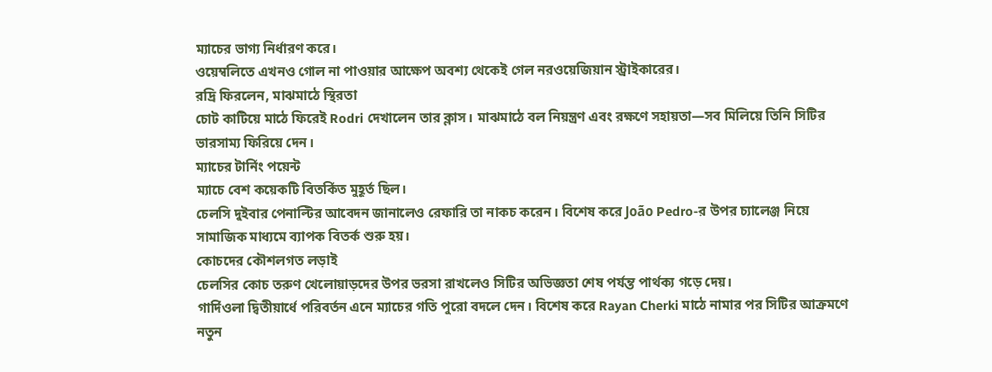ম্যাচের ভাগ্য নির্ধারণ করে।
ওয়েম্বলিতে এখনও গোল না পাওয়ার আক্ষেপ অবশ্য থেকেই গেল নরওয়েজিয়ান স্ট্রাইকারের।
রদ্রি ফিরলেন, মাঝমাঠে স্থিরতা
চোট কাটিয়ে মাঠে ফিরেই Rodri দেখালেন তার ক্লাস। মাঝমাঠে বল নিয়ন্ত্রণ এবং রক্ষণে সহায়তা—সব মিলিয়ে তিনি সিটির ভারসাম্য ফিরিয়ে দেন।
ম্যাচের টার্নিং পয়েন্ট
ম্যাচে বেশ কয়েকটি বিতর্কিত মুহূর্ত ছিল।
চেলসি দুইবার পেনাল্টির আবেদন জানালেও রেফারি তা নাকচ করেন। বিশেষ করে João Pedro-র উপর চ্যালেঞ্জ নিয়ে সামাজিক মাধ্যমে ব্যাপক বিতর্ক শুরু হয়।
কোচদের কৌশলগত লড়াই
চেলসির কোচ তরুণ খেলোয়াড়দের উপর ভরসা রাখলেও সিটির অভিজ্ঞতা শেষ পর্যন্ত পার্থক্য গড়ে দেয়।
গার্দিওলা দ্বিতীয়ার্ধে পরিবর্তন এনে ম্যাচের গতি পুরো বদলে দেন। বিশেষ করে Rayan Cherki মাঠে নামার পর সিটির আক্রমণে নতুন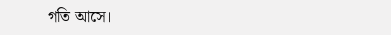গতি আসে।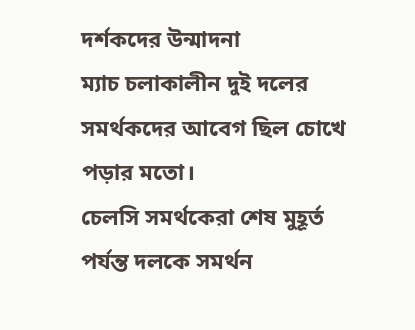দর্শকদের উন্মাদনা
ম্যাচ চলাকালীন দুই দলের সমর্থকদের আবেগ ছিল চোখে পড়ার মতো।
চেলসি সমর্থকেরা শেষ মুহূর্ত পর্যন্ত দলকে সমর্থন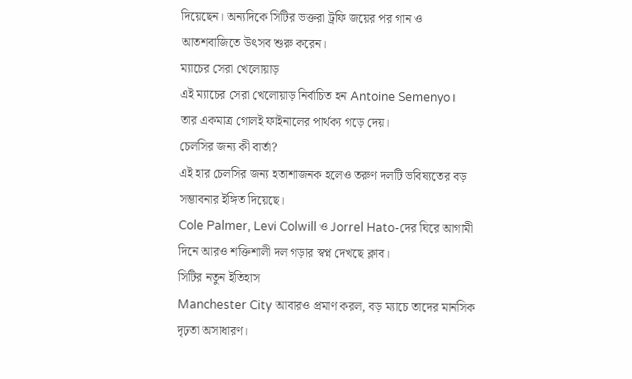দিয়েছেন। অন্যদিকে সিটির ভক্তরা ট্রফি জয়ের পর গান ও আতশবাজিতে উৎসব শুরু করেন।
ম্যাচের সেরা খেলোয়াড়
এই ম্যাচের সেরা খেলোয়াড় নির্বাচিত হন Antoine Semenyo।
তার একমাত্র গোলই ফাইনালের পার্থক্য গড়ে দেয়।
চেলসির জন্য কী বার্তা?
এই হার চেলসির জন্য হতাশাজনক হলেও তরুণ দলটি ভবিষ্যতের বড় সম্ভাবনার ইঙ্গিত দিয়েছে।
Cole Palmer, Levi Colwill ও Jorrel Hato-দের ঘিরে আগামী দিনে আরও শক্তিশালী দল গড়ার স্বপ্ন দেখছে ক্লাব।
সিটির নতুন ইতিহাস
Manchester City আবারও প্রমাণ করল, বড় ম্যাচে তাদের মানসিক দৃঢ়তা অসাধারণ।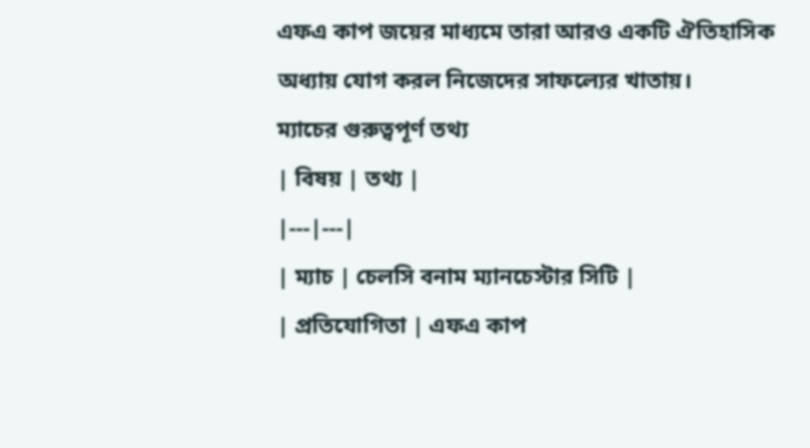এফএ কাপ জয়ের মাধ্যমে তারা আরও একটি ঐতিহাসিক অধ্যায় যোগ করল নিজেদের সাফল্যের খাতায়।
ম্যাচের গুরুত্বপূর্ণ তথ্য
| বিষয় | তথ্য |
|---|---|
| ম্যাচ | চেলসি বনাম ম্যানচেস্টার সিটি |
| প্রতিযোগিতা | এফএ কাপ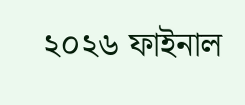২০২৬ ফাইনাল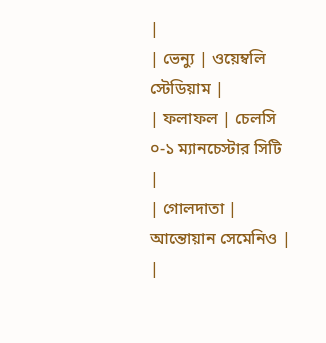|
| ভেন্যু | ওয়েম্বলি স্টেডিয়াম |
| ফলাফল | চেলসি ০-১ ম্যানচেস্টার সিটি |
| গোলদাতা | আন্তোয়ান সেমেনিও |
|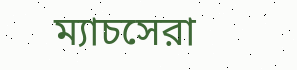ম্যাচসেরা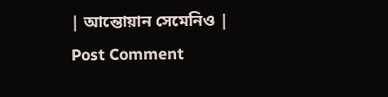| আন্তোয়ান সেমেনিও |
Post Comment